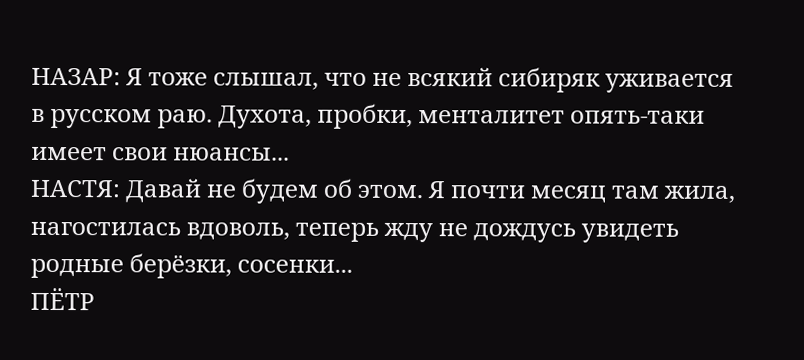НАЗАР: Я тоже слышал, что не всякий сибиряк уживается в русском раю. Духота, пробки, менталитет опять-таки имеет свои нюансы...
НАСТЯ: Давай не будем об этом. Я почти месяц там жила, нагостилась вдоволь, теперь жду не дождусь увидеть родные берёзки, сосенки...
ПЁТР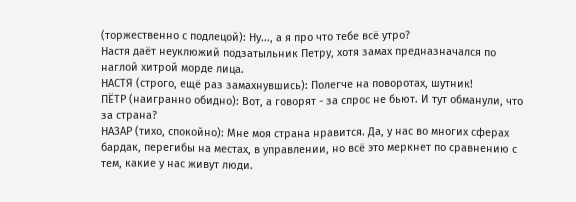(торжественно с подлецой): Ну..., а я про что тебе всё утро?
Настя даёт неуклюжий подзатыльник Петру, хотя замах предназначался по наглой хитрой морде лица.
НАСТЯ (строго, ещё раз замахнувшись): Полегче на поворотах, шутник!
ПЁТР (наигранно обидно): Вот, а говорят - за спрос не бьют. И тут обманули, что за страна?
НАЗАР (тихо, спокойно): Мне моя страна нравится. Да, у нас во многих сферах бардак, перегибы на местах, в управлении, но всё это меркнет по сравнению с тем, какие у нас живут люди.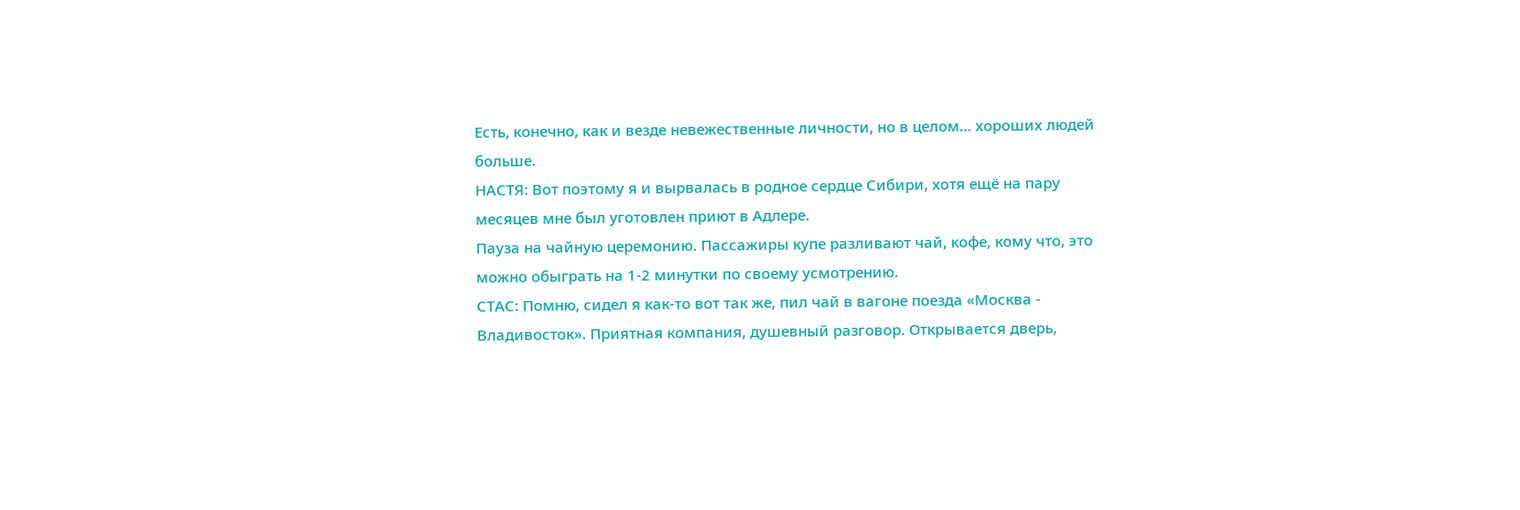Есть, конечно, как и везде невежественные личности, но в целом... хороших людей больше.
НАСТЯ: Вот поэтому я и вырвалась в родное сердце Сибири, хотя ещё на пару месяцев мне был уготовлен приют в Адлере.
Пауза на чайную церемонию. Пассажиры купе разливают чай, кофе, кому что, это можно обыграть на 1-2 минутки по своему усмотрению.
СТАС: Помню, сидел я как-то вот так же, пил чай в вагоне поезда «Москва - Владивосток». Приятная компания, душевный разговор. Открывается дверь,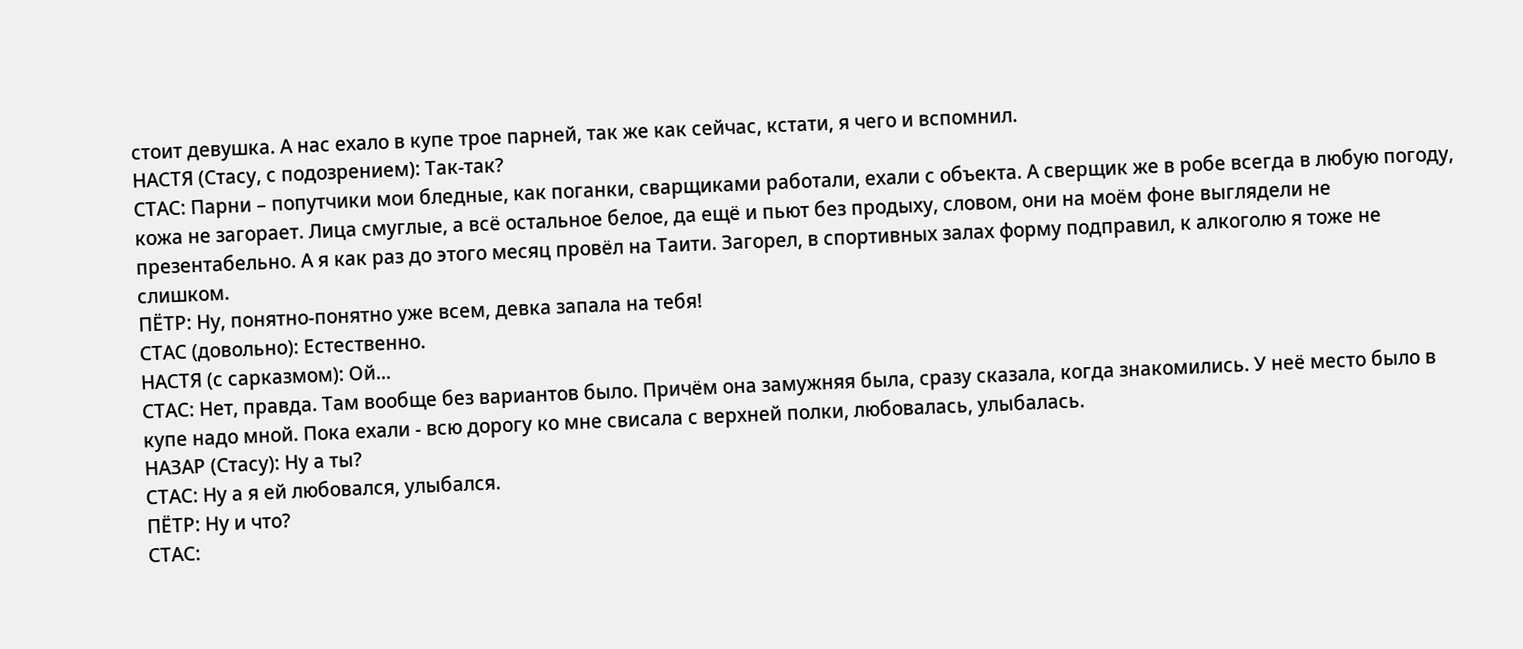стоит девушка. А нас ехало в купе трое парней, так же как сейчас, кстати, я чего и вспомнил.
НАСТЯ (Стасу, с подозрением): Так-так?
СТАС: Парни – попутчики мои бледные, как поганки, сварщиками работали, ехали с объекта. А сверщик же в робе всегда в любую погоду, кожа не загорает. Лица смуглые, а всё остальное белое, да ещё и пьют без продыху, словом, они на моём фоне выглядели не презентабельно. А я как раз до этого месяц провёл на Таити. Загорел, в спортивных залах форму подправил, к алкоголю я тоже не слишком.
ПЁТР: Ну, понятно-понятно уже всем, девка запала на тебя!
СТАС (довольно): Естественно.
НАСТЯ (с сарказмом): Ой...
СТАС: Нет, правда. Там вообще без вариантов было. Причём она замужняя была, сразу сказала, когда знакомились. У неё место было в купе надо мной. Пока ехали - всю дорогу ко мне свисала с верхней полки, любовалась, улыбалась.
НАЗАР (Стасу): Ну а ты?
СТАС: Ну а я ей любовался, улыбался.
ПЁТР: Ну и что?
СТАС: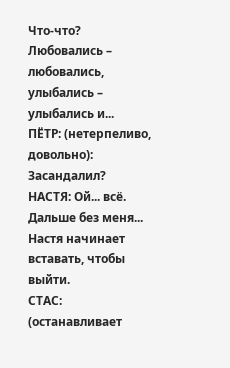Что-что? Любовались – любовались, улыбались – улыбались и...
ПЁТР: (нетерпеливо, довольно): Засандалил?
НАСТЯ: Ой... всё. Дальше без меня...
Настя начинает вставать, чтобы выйти.
СТАС: (останавливает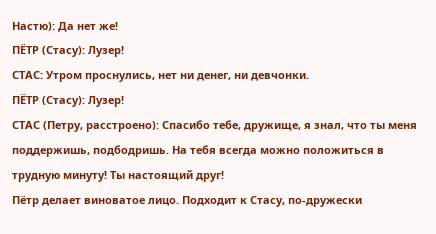Настю): Да нет же!
ПЁТР (Стасу): Лузер!
СТАС: Утром проснулись, нет ни денег, ни девчонки.
ПЁТР (Стасу): Лузер!
СТАС (Петру, расстроено): Спасибо тебе, дружище, я знал, что ты меня поддержишь, подбодришь. На тебя всегда можно положиться в трудную минуту! Ты настоящий друг!
Пётр делает виноватое лицо. Подходит к Стасу, по-дружески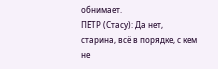обнимает.
ПЁТР (Стасу): Да нет, старина, всё в порядке, с кем не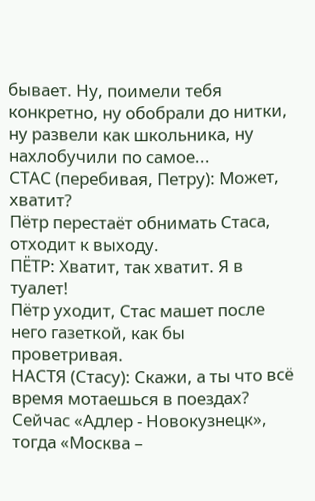бывает. Ну, поимели тебя конкретно, ну обобрали до нитки, ну развели как школьника, ну нахлобучили по самое...
СТАС (перебивая, Петру): Может, хватит?
Пётр перестаёт обнимать Стаса, отходит к выходу.
ПЁТР: Хватит, так хватит. Я в туалет!
Пётр уходит, Стас машет после него газеткой, как бы проветривая.
НАСТЯ (Стасу): Скажи, а ты что всё время мотаешься в поездах? Сейчас «Адлер - Новокузнецк», тогда «Москва –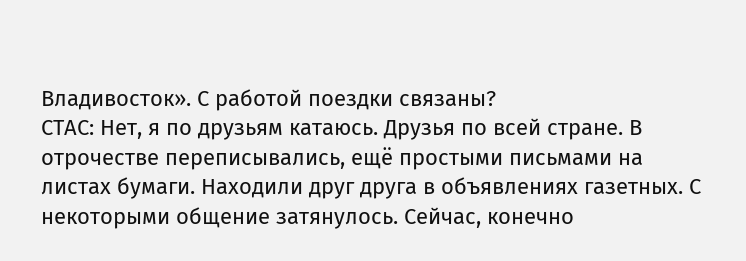Владивосток». С работой поездки связаны?
СТАС: Нет, я по друзьям катаюсь. Друзья по всей стране. В отрочестве переписывались, ещё простыми письмами на листах бумаги. Находили друг друга в объявлениях газетных. С некоторыми общение затянулось. Сейчас, конечно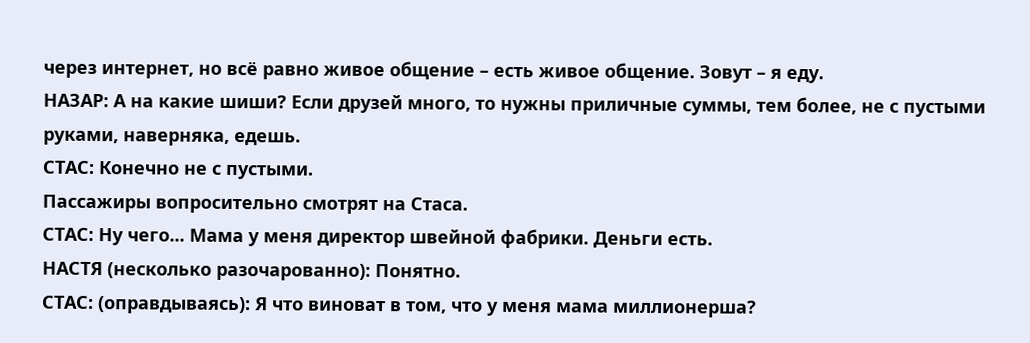через интернет, но всё равно живое общение – есть живое общение. Зовут – я еду.
НАЗАР: А на какие шиши? Если друзей много, то нужны приличные суммы, тем более, не с пустыми руками, наверняка, едешь.
СТАС: Конечно не с пустыми.
Пассажиры вопросительно смотрят на Стаса.
СТАС: Ну чего... Мама у меня директор швейной фабрики. Деньги есть.
НАСТЯ (несколько разочарованно): Понятно.
СТАС: (оправдываясь): Я что виноват в том, что у меня мама миллионерша?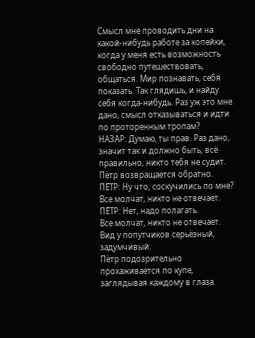Смысл мне проводить дни на какой-нибудь работе за копейки, когда у меня есть возможность свободно путешествовать, общаться. Мир познавать, себя показать. Так глядишь, и найду себя когда-нибудь. Раз уж это мне дано, смысл отказываться и идти по проторенным тропам?
НАЗАР: Думаю, ты прав. Раз дано, значит так и должно быть, всё правильно, никто тебя не судит.
Пётр возвращается обратно.
ПЁТР: Ну что, соскучились по мне?
Все молчат, никто не отвечает.
ПЁТР: Нет, надо полагать.
Все молчат, никто не отвечает.
Вид у попутчиков серьёзный, задумчивый.
Пётр подозрительно прохаживается по купе, заглядывая каждому в глаза.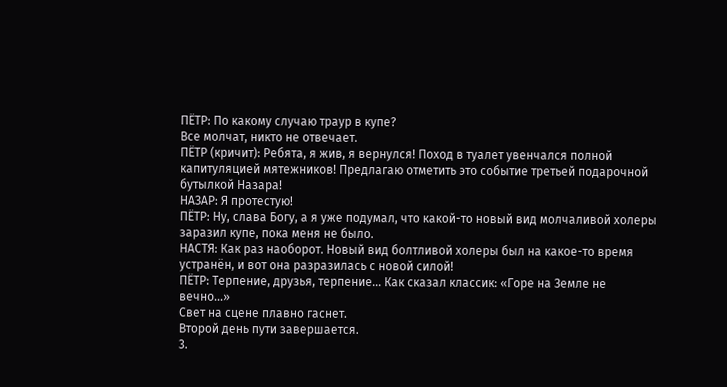ПЁТР: По какому случаю траур в купе?
Все молчат, никто не отвечает.
ПЁТР (кричит): Ребята, я жив, я вернулся! Поход в туалет увенчался полной капитуляцией мятежников! Предлагаю отметить это событие третьей подарочной бутылкой Назара!
НАЗАР: Я протестую!
ПЁТР: Ну, слава Богу, а я уже подумал, что какой-то новый вид молчаливой холеры заразил купе, пока меня не было.
НАСТЯ: Как раз наоборот. Новый вид болтливой холеры был на какое-то время устранён, и вот она разразилась с новой силой!
ПЁТР: Терпение, друзья, терпение... Как сказал классик: «Горе на Земле не вечно...»
Свет на сцене плавно гаснет.
Второй день пути завершается.
3.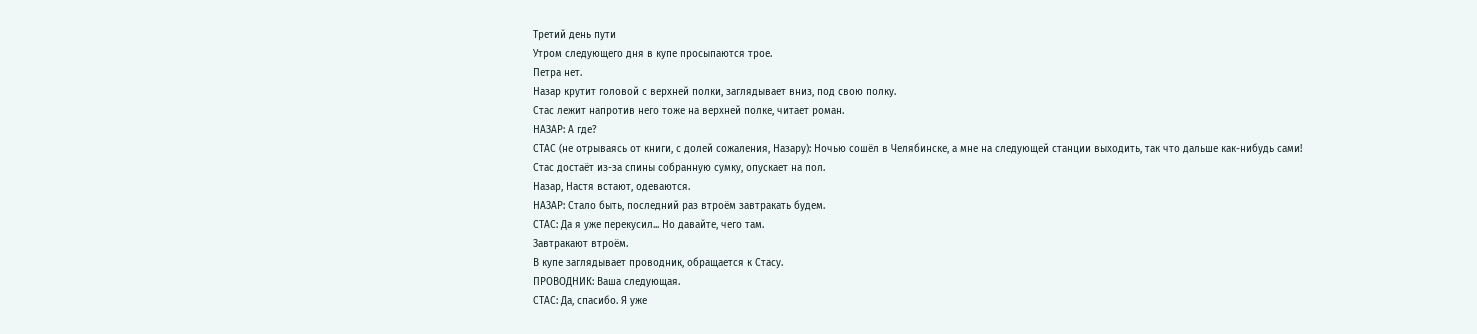Третий день пути
Утром следующего дня в купе просыпаются трое.
Петра нет.
Назар крутит головой с верхней полки, заглядывает вниз, под свою полку.
Стас лежит напротив него тоже на верхней полке, читает роман.
НАЗАР: А где?
СТАС (не отрываясь от книги, с долей сожаления, Назару): Ночью сошёл в Челябинске, а мне на следующей станции выходить, так что дальше как-нибудь сами!
Стас достаёт из-за спины собранную сумку, опускает на пол.
Назар, Настя встают, одеваются.
НАЗАР: Стало быть, последний раз втроём завтракать будем.
СТАС: Да я уже перекусил... Но давайте, чего там.
Завтракают втроём.
В купе заглядывает проводник, обращается к Стасу.
ПРОВОДНИК: Ваша следующая.
СТАС: Да, спасибо. Я уже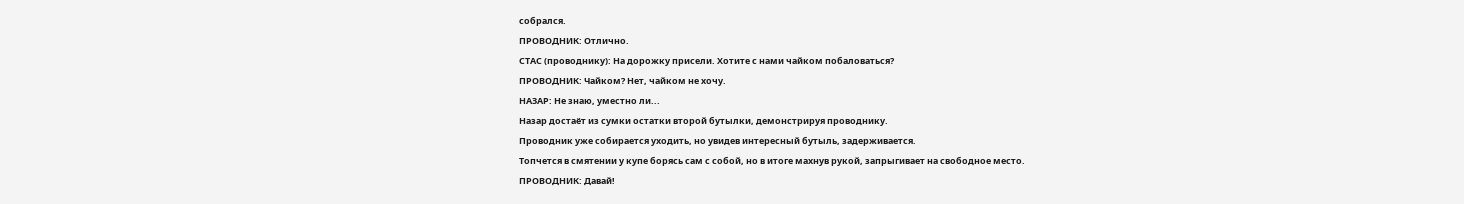собрался.
ПРОВОДНИК: Отлично.
СТАС (проводнику): На дорожку присели. Хотите с нами чайком побаловаться?
ПРОВОДНИК: Чайком? Нет, чайком не хочу.
НАЗАР: Не знаю, уместно ли...
Назар достаёт из сумки остатки второй бутылки, демонстрируя проводнику.
Проводник уже собирается уходить, но увидев интересный бутыль, задерживается.
Топчется в смятении у купе борясь сам с собой, но в итоге махнув рукой, запрыгивает на свободное место.
ПРОВОДНИК: Давай!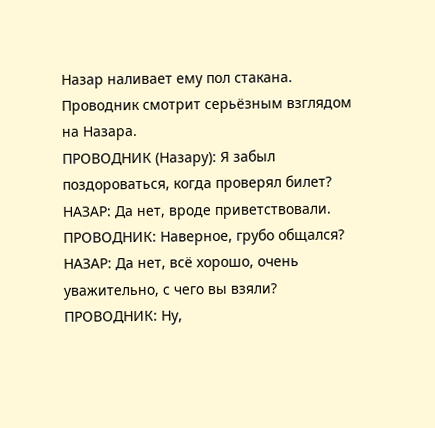Назар наливает ему пол стакана.
Проводник смотрит серьёзным взглядом на Назара.
ПРОВОДНИК (Назару): Я забыл поздороваться, когда проверял билет?
НАЗАР: Да нет, вроде приветствовали.
ПРОВОДНИК: Наверное, грубо общался?
НАЗАР: Да нет, всё хорошо, очень уважительно, с чего вы взяли?
ПРОВОДНИК: Ну,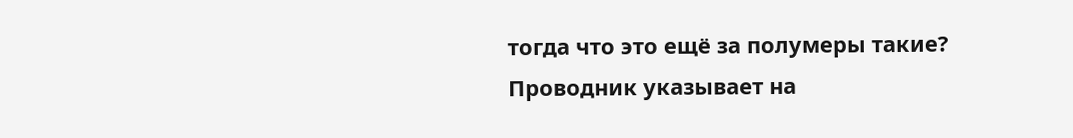тогда что это ещё за полумеры такие?
Проводник указывает на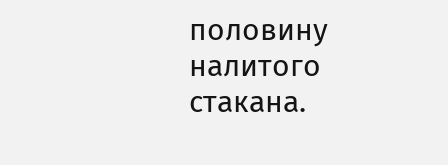половину налитого стакана.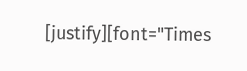[justify][font="Times